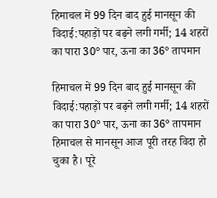हिमाचल में 99 दिन बाद हुई मानसून की विदाई:पहाड़ों पर बढ़ने लगी गर्मी; 14 शहरों का पारा 30° पार, ऊना का 36° तापमान

हिमाचल में 99 दिन बाद हुई मानसून की विदाई:पहाड़ों पर बढ़ने लगी गर्मी; 14 शहरों का पारा 30° पार, ऊना का 36° तापमान
हिमाचल से मानसून आज पूरी तरह विदा हो चुका है। पूरे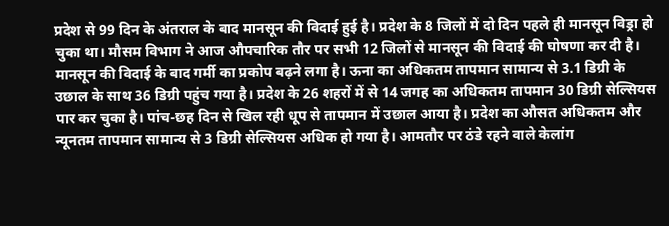प्रदेश से 99 दिन के अंतराल के बाद मानसून की विदाई हुई है। प्रदेश के 8 जिलों में दो दिन पहले ही मानसून विड्रा हो चुका था। मौसम विभाग ने आज औपचारिक तौर पर सभी 12 जिलों से मानसून की विदाई की घोषणा कर दी है। मानसून की विदाई के बाद गर्मी का प्रकोप बढ़ने लगा है। ऊना का अधिकतम तापमान सामान्य से 3.1 डिग्री के उछाल के साथ 36 डिग्री पहुंच गया है। प्रदेश के 26 शहरों में से 14 जगह का अधिकतम तापमान 30 डिग्री सेल्सियस पार कर चुका है। पांच-छह दिन से खिल रही धूप से तापमान में उछाल आया है। प्रदेश का औसत अधिकतम और न्यूनतम तापमान सामान्य से 3 डिग्री सेल्सियस अधिक हो गया है। आमतौर पर ठंडे रहने वाले केलांग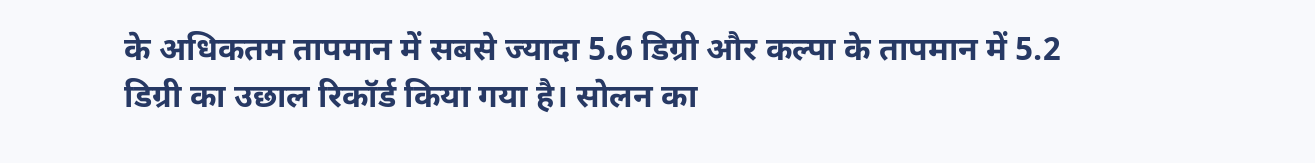के अधिकतम तापमान में सबसे ज्यादा 5.6 डिग्री और कल्पा के तापमान में 5.2 डिग्री का उछाल रिकॉर्ड किया गया है। सोलन का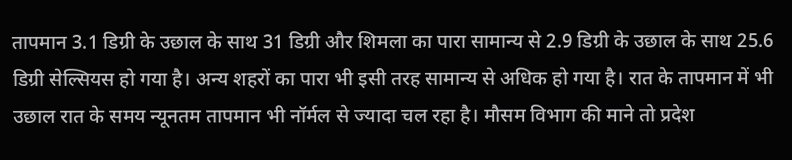तापमान 3.1 डिग्री के उछाल के साथ 31 डिग्री और शिमला का पारा सामान्य से 2.9 डिग्री के उछाल के साथ 25.6 डिग्री सेल्सियस हो गया है। अन्य शहरों का पारा भी इसी तरह सामान्य से अधिक हो गया है। रात के तापमान में भी उछाल रात के समय न्यूनतम तापमान भी नॉर्मल से ज्यादा चल रहा है। मौसम विभाग की माने तो प्रदेश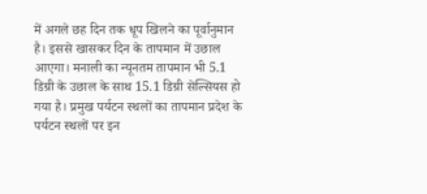में अगले छह दिन तक धूप खिलने का पूर्वानुमान है। इससे खासकर दिन के तापमान में उछाल आएगा। मनाली का न्यूनतम तापमान भी 5.1 डिग्री के उछाल के साथ 15.1 डिग्री सेल्सियस हो गया है। प्रमुख पर्यटन स्थलों का तापमान प्रदेश के पर्यटन स्थलों पर इन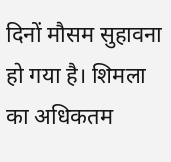दिनों मौसम सुहावना हो गया है। शिमला का अधिकतम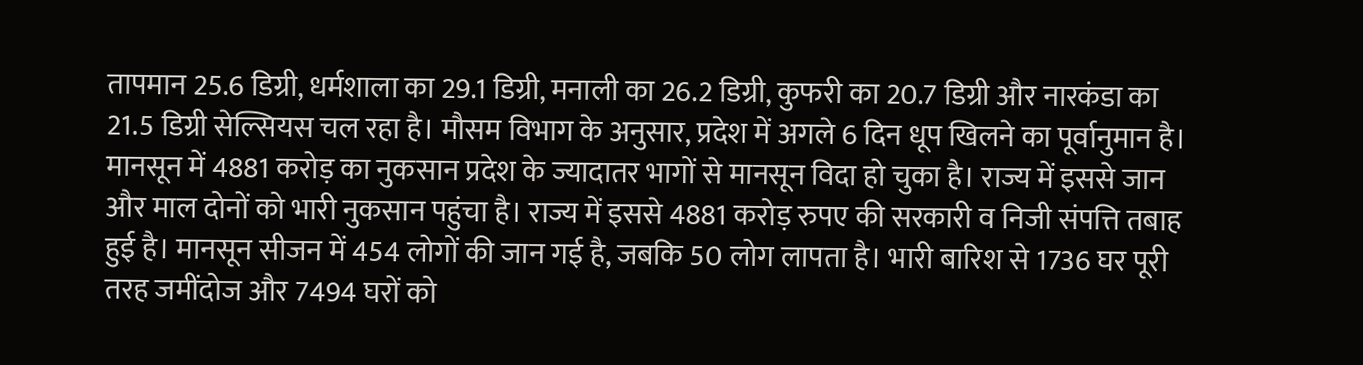तापमान 25.6 डिग्री, धर्मशाला का 29.1 डिग्री, मनाली का 26.2 डिग्री, कुफरी का 20.7 डिग्री और नारकंडा का 21.5 डिग्री सेल्सियस चल रहा है। मौसम विभाग के अनुसार, प्रदेश में अगले 6 दिन धूप खिलने का पूर्वानुमान है। मानसून में 4881 करोड़ का नुकसान प्रदेश के ज्यादातर भागों से मानसून विदा हो चुका है। राज्य में इससे जान और माल दोनों को भारी नुकसान पहुंचा है। राज्य में इससे 4881 करोड़ रुपए की सरकारी व निजी संपत्ति तबाह हुई है। मानसून सीजन में 454 लोगों की जान गई है, जबकि 50 लोग लापता है। भारी बारिश से 1736 घर पूरी तरह जमींदोज और 7494 घरों को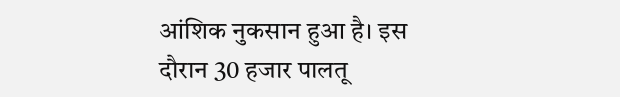आंशिक नुकसान हुआ है। इस दौरान 30 हजार पालतू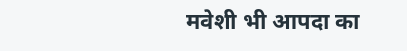मवेशी भी आपदा का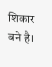शिकार बने है।